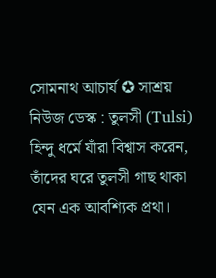সোমনাথ আচার্য ✪ সাশ্রয় নিউজ ডেস্ক : তুলসী (Tulsi) হিন্দু ধর্মে যাঁরা বিশ্বাস করেন, তাঁদের ঘরে তুলসী গাছ থাকা যেন এক আবশ্যিক প্রথা।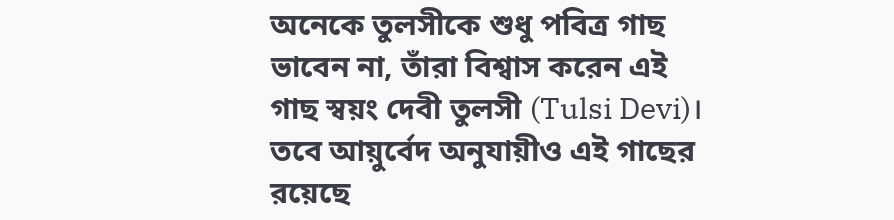অনেকে তুলসীকে শুধু পবিত্র গাছ ভাবেন না, তাঁরা বিশ্বাস করেন এই গাছ স্বয়ং দেবী তুলসী (Tulsi Devi)। তবে আয়ুর্বেদ অনুযায়ীও এই গাছের রয়েছে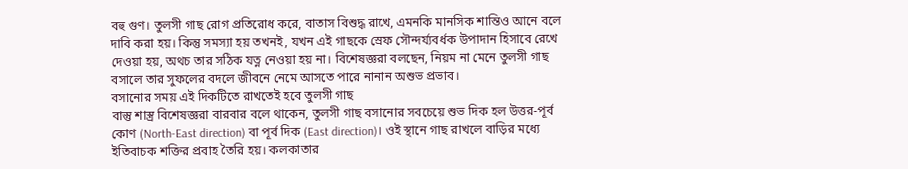বহু গুণ। তুলসী গাছ রোগ প্রতিরোধ করে, বাতাস বিশুদ্ধ রাখে, এমনকি মানসিক শান্তিও আনে বলে দাবি করা হয়। কিন্তু সমস্যা হয় তখনই, যখন এই গাছকে স্রেফ সৌন্দর্য্যবর্ধক উপাদান হিসাবে রেখে দেওয়া হয়, অথচ তার সঠিক যত্ন নেওয়া হয় না। বিশেষজ্ঞরা বলছেন, নিয়ম না মেনে তুলসী গাছ বসালে তার সুফলের বদলে জীবনে নেমে আসতে পারে নানান অশুভ প্রভাব।
বসানোর সময় এই দিকটিতে রাখতেই হবে তুলসী গাছ
বাস্তু শাস্ত্র বিশেষজ্ঞরা বারবার বলে থাকেন, তুলসী গাছ বসানোর সবচেয়ে শুভ দিক হল উত্তর-পূর্ব কোণ (North-East direction) বা পূর্ব দিক (East direction)। ওই স্থানে গাছ রাখলে বাড়ির মধ্যে ইতিবাচক শক্তির প্রবাহ তৈরি হয়। কলকাতার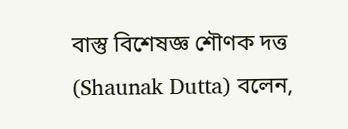বাস্তু বিশেষজ্ঞ শৌণক দত্ত (Shaunak Dutta) বলেন,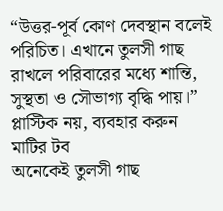“উত্তর-পূর্ব কোণ দেবস্থান বলেই পরিচিত। এখানে তুলসী গাছ রাখলে পরিবারের মধ্যে শান্তি, সুস্থতা ও সৌভাগ্য বৃদ্ধি পায়।”
প্লাস্টিক নয়, ব্যবহার করুন মাটির টব
অনেকেই তুলসী গাছ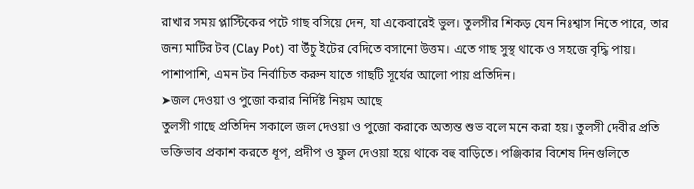রাখার সময় প্লাস্টিকের পটে গাছ বসিয়ে দেন, যা একেবারেই ভুল। তুলসীর শিকড় যেন নিঃশ্বাস নিতে পারে, তার জন্য মাটির টব (Clay Pot) বা উঁচু ইটের বেদিতে বসানো উত্তম। এতে গাছ সুস্থ থাকে ও সহজে বৃদ্ধি পায়। পাশাপাশি, এমন টব নির্বাচিত করুন যাতে গাছটি সূর্যের আলো পায় প্রতিদিন।
➤জল দেওয়া ও পুজো করার নির্দিষ্ট নিয়ম আছে
তুলসী গাছে প্রতিদিন সকালে জল দেওয়া ও পুজো করাকে অত্যন্ত শুভ বলে মনে করা হয়। তুলসী দেবীর প্রতি ভক্তিভাব প্রকাশ করতে ধূপ, প্রদীপ ও ফুল দেওয়া হয়ে থাকে বহু বাড়িতে। পঞ্জিকার বিশেষ দিনগুলিতে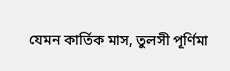যেমন কার্তিক মাস, তুলসী পূর্ণিমা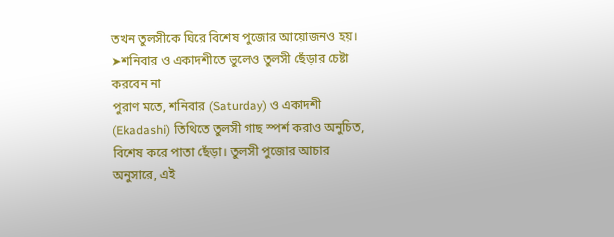তখন তুলসীকে ঘিরে বিশেষ পুজোর আয়োজনও হয়।
➤শনিবার ও একাদশীতে ভুলেও তুলসী ছেঁড়ার চেষ্টা করবেন না
পুরাণ মতে, শনিবার (Saturday) ও একাদশী (Ekadashi) তিথিতে তুলসী গাছ স্পর্শ করাও অনুচিত, বিশেষ করে পাতা ছেঁড়া। তুলসী পুজোর আচার অনুসারে, এই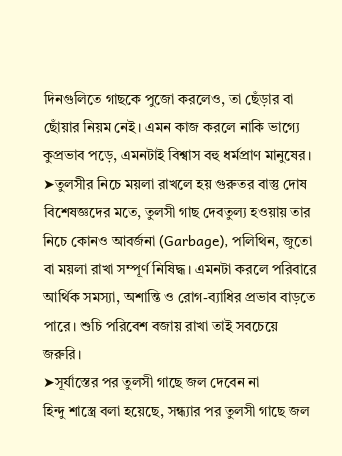দিনগুলিতে গাছকে পুজো করলেও, তা ছেঁড়ার বা ছোঁয়ার নিয়ম নেই। এমন কাজ করলে নাকি ভাগ্যে কুপ্রভাব পড়ে, এমনটাই বিশ্বাস বহু ধর্মপ্রাণ মানুষের।
➤তুলসীর নিচে ময়লা রাখলে হয় গুরুতর বাস্তু দোষ
বিশেষজ্ঞদের মতে, তুলসী গাছ দেবতুল্য হওয়ায় তার নিচে কোনও আবর্জনা (Garbage), পলিথিন, জুতো বা ময়লা রাখা সম্পূর্ণ নিষিদ্ধ। এমনটা করলে পরিবারে আর্থিক সমস্যা, অশান্তি ও রোগ-ব্যাধির প্রভাব বাড়তে পারে। শুচি পরিবেশ বজায় রাখা তাই সবচেয়ে জরুরি।
➤সূর্যাস্তের পর তুলসী গাছে জল দেবেন না
হিন্দু শাস্ত্রে বলা হয়েছে, সন্ধ্যার পর তুলসী গাছে জল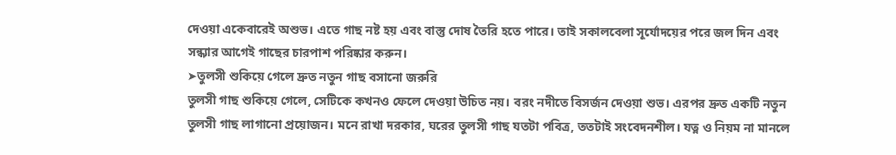দেওয়া একেবারেই অশুভ। এতে গাছ নষ্ট হয় এবং বাস্তু দোষ তৈরি হতে পারে। তাই সকালবেলা সূর্যোদয়ের পরে জল দিন এবং সন্ধ্যার আগেই গাছের চারপাশ পরিষ্কার করুন।
➤তুলসী শুকিয়ে গেলে দ্রুত নতুন গাছ বসানো জরুরি
তুলসী গাছ শুকিয়ে গেলে, সেটিকে কখনও ফেলে দেওয়া উচিত নয়। বরং নদীতে বিসর্জন দেওয়া শুভ। এরপর দ্রুত একটি নতুন তুলসী গাছ লাগানো প্রয়োজন। মনে রাখা দরকার, ঘরের তুলসী গাছ যতটা পবিত্র, ততটাই সংবেদনশীল। যত্ন ও নিয়ম না মানলে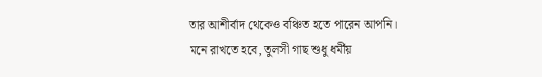তার আশীর্বাদ থেকেও বঞ্চিত হতে পারেন আপনি।
মনে রাখতে হবে, তুলসী গাছ শুধু ধর্মীয়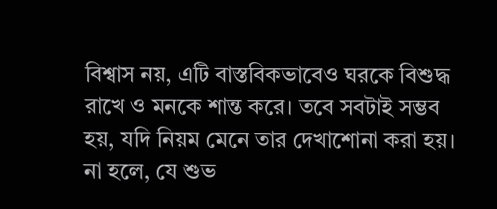বিশ্বাস নয়, এটি বাস্তবিকভাবেও ঘরকে বিশুদ্ধ রাখে ও মনকে শান্ত করে। তবে সবটাই সম্ভব হয়, যদি নিয়ম মেনে তার দেখাশোনা করা হয়। না হলে, যে শুভ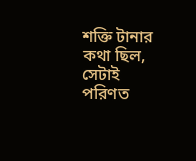শক্তি টানার কথা ছিল, সেটাই পরিণত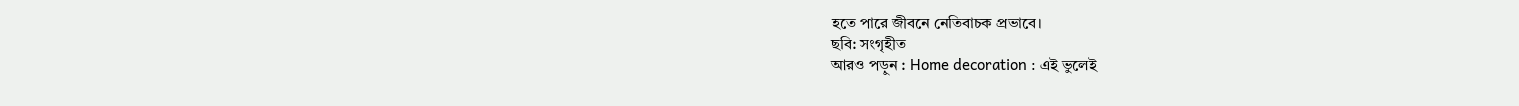হতে পারে জীবনে নেতিবাচক প্রভাবে।
ছবি: সংগৃহীত
আরও পড়ুন : Home decoration : এই ভুলেই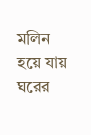মলিন হয়ে যায় ঘরের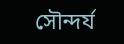সৌন্দর্য